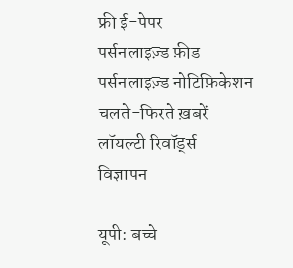फ्री ई-पेपर
पर्सनलाइज़्ड फ़ीड
पर्सनलाइज़्ड नोटिफ़िकेशन
चलते-फिरते ख़बरें
लॉयल्टी रिवॉर्ड्स
विज्ञापन

यूपी: बच्चे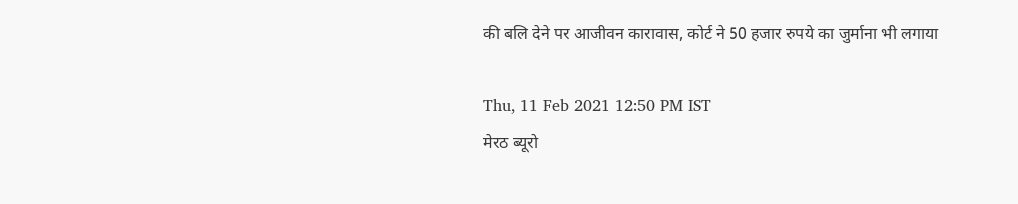की बलि देने पर आजीवन कारावास, कोर्ट ने 50 हजार रुपये का जुर्माना भी लगाया

Thu, 11 Feb 2021 12:50 PM IST
मेरठ ब्यूरो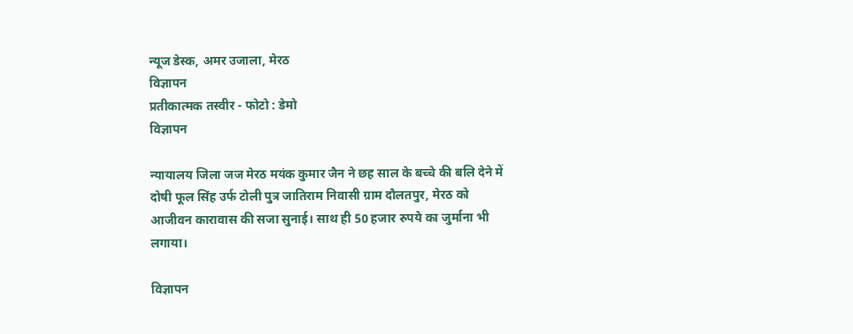न्यूज डेस्क, अमर उजाला, मेरठ
विज्ञापन
प्रतीकात्मक तस्वीर - फोटो : डेमो
विज्ञापन

न्यायालय जिला जज मेरठ मयंक कुमार जैन ने छह साल के बच्चे की बलि देने में दोषी फूल सिंह उर्फ टोली पुत्र जातिराम निवासी ग्राम दौलतपुर, मेरठ को आजीवन कारावास की सजा सुनाई। साथ ही 50 हजार रुपये का जुर्माना भी लगाया।

विज्ञापन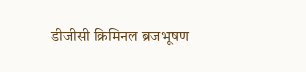डीजीसी क्रिमिनल ब्रजभूषण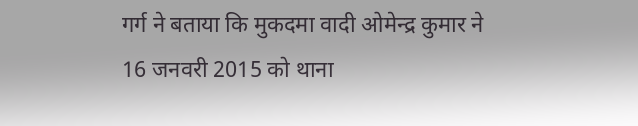गर्ग ने बताया कि मुकदमा वादी ओमेन्द्र कुमार ने 16 जनवरी 2015 को थाना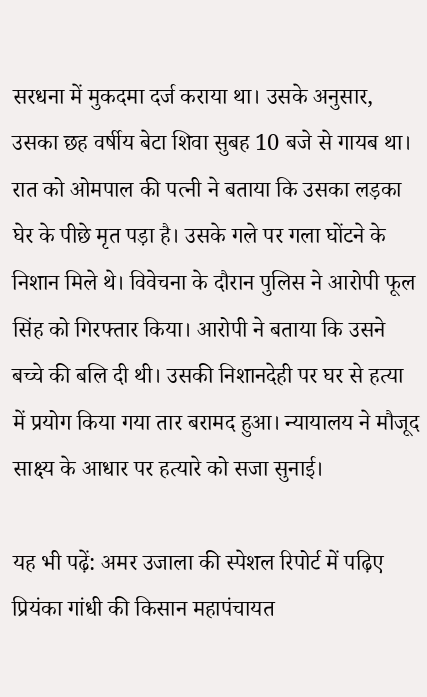सरधना में मुकदमा दर्ज कराया था। उसके अनुसार, उसका छह वर्षीय बेटा शिवा सुबह 10 बजे से गायब था। रात को ओमपाल की पत्नी ने बताया कि उसका लड़का घेर के पीछे मृत पड़ा है। उसके गले पर गला घोंटने के निशान मिले थे। विवेचना के दौरान पुलिस ने आरोपी फूल सिंह को गिरफ्तार किया। आरोपी ने बताया कि उसने बच्चे की बलि दी थी। उसकी निशानदेही पर घर से हत्या में प्रयोग किया गया तार बरामद हुआ। न्यायालय ने मौजूद साक्ष्य के आधार पर हत्यारे को सजा सुनाई।

यह भी पढ़ें: अमर उजाला की स्पेशल रिपोर्ट में पढ़िए प्रियंका गांधी की किसान महापंचायत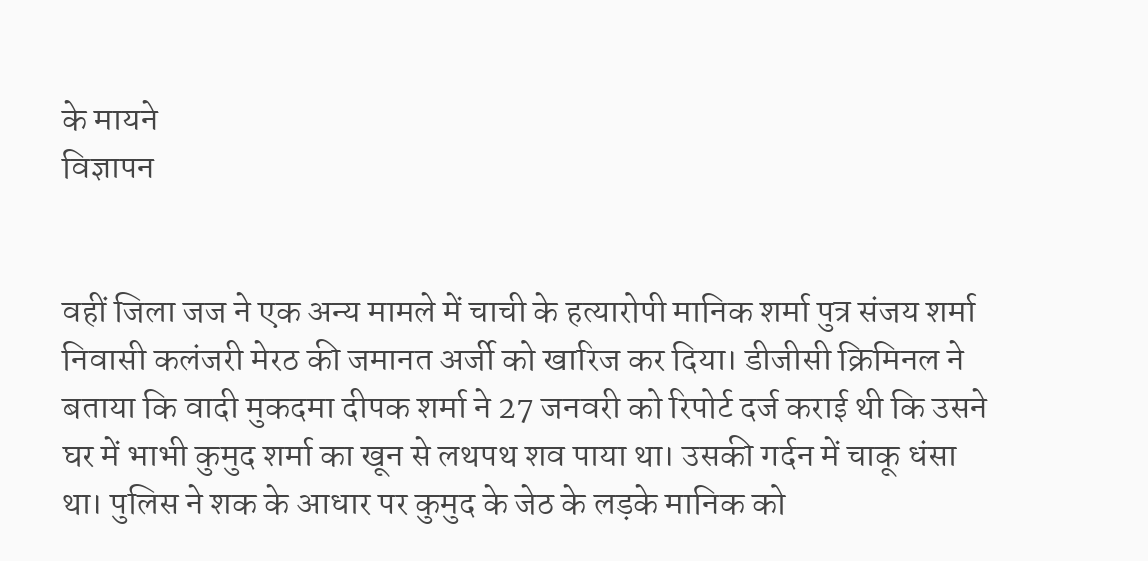के मायने
विज्ञापन


वहीं जिला जज ने एक अन्य मामले में चाची के हत्यारोपी मानिक शर्मा पुत्र संजय शर्मा निवासी कलंजरी मेरठ की जमानत अर्जी को खारिज कर दिया। डीजीसी क्रिमिनल ने बताया कि वादी मुकदमा दीपक शर्मा ने 27 जनवरी को रिपोर्ट दर्ज कराई थी कि उसने घर में भाभी कुमुद शर्मा का खून से लथपथ शव पाया था। उसकी गर्दन में चाकू धंसा था। पुलिस ने शक के आधार पर कुमुद के जेठ के लड़के मानिक को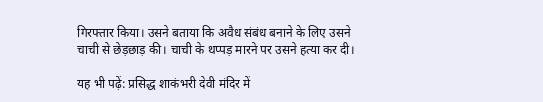गिरफ्तार किया। उसने बताया कि अवैध संबंध बनाने के लिए उसने चाची से छेड़छाड़ की। चाची के थप्पड़ मारने पर उसने हत्या कर दी।

यह भी पढ़ें: प्रसिद्ध शाकंभरी देवी मंदिर में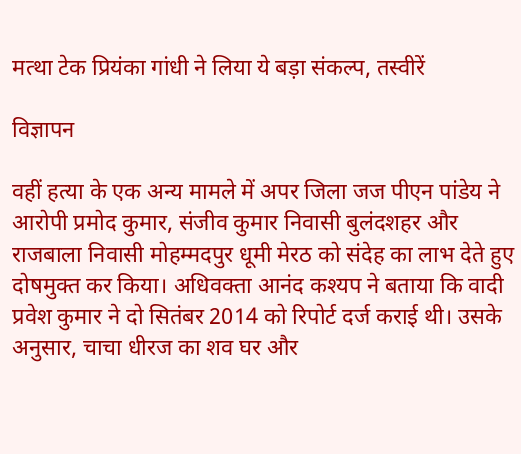मत्था टेक प्रियंका गांधी ने लिया ये बड़ा संकल्प, तस्वीरें

विज्ञापन

वहीं हत्या के एक अन्य मामले में अपर जिला जज पीएन पांडेय ने आरोपी प्रमोद कुमार, संजीव कुमार निवासी बुलंदशहर और राजबाला निवासी मोहम्मदपुर धूमी मेरठ को संदेह का लाभ देते हुए दोषमुक्त कर किया। अधिवक्ता आनंद कश्यप ने बताया कि वादी प्रवेश कुमार ने दो सितंबर 2014 को रिपोर्ट दर्ज कराई थी। उसके अनुसार, चाचा धीरज का शव घर और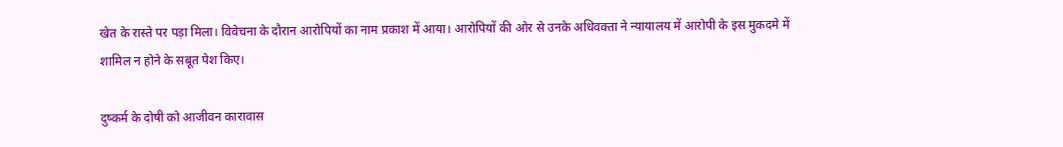खेत के रास्ते पर पड़ा मिला। विवेचना के दौरान आरोपियों का नाम प्रकाश में आया। आरोपियों की ओर से उनके अधिवक्ता ने न्यायालय में आरोपी के इस मुकदमे में शामिल न होने के सबूत पेश किए।

दुष्कर्म के दोषी को आजीवन कारावास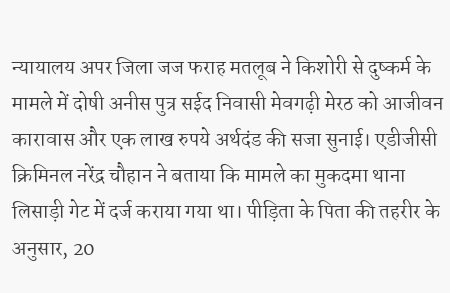न्यायालय अपर जिला जज फराह मतलूब ने किशोरी से दुष्कर्म के मामले में दोषी अनीस पुत्र सईद निवासी मेवगढ़ी मेरठ को आजीवन कारावास और एक लाख रुपये अर्थदंड की सजा सुनाई। एडीजीसी क्रिमिनल नरेंद्र चौहान ने बताया कि मामले का मुकदमा थाना लिसाड़ी गेट में दर्ज कराया गया था। पीड़िता के पिता की तहरीर के अनुसार, 20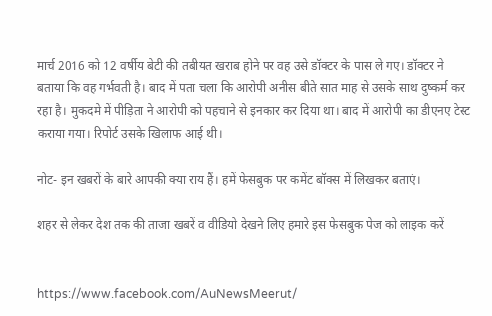मार्च 2016 को 12 वर्षीय बेटी की तबीयत खराब होने पर वह उसे डॉक्टर के पास ले गए। डॉक्टर ने बताया कि वह गर्भवती है। बाद में पता चला कि आरोपी अनीस बीते सात माह से उसके साथ दुष्कर्म कर रहा है। मुकदमे में पीड़िता ने आरोपी को पहचाने से इनकार कर दिया था। बाद में आरोपी का डीएनए टेस्ट कराया गया। रिपोर्ट उसके खिलाफ आई थी।

नोट- इन खबरों के बारे आपकी क्या राय हैं। हमें फेसबुक पर कमेंट बॉक्स में लिखकर बताएं।

शहर से लेकर देश तक की ताजा खबरें व वीडियो देखने लिए हमारे इस फेसबुक पेज को लाइक करें


https://www.facebook.com/AuNewsMeerut/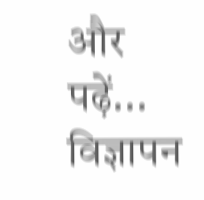और पढ़ें...
विज्ञापन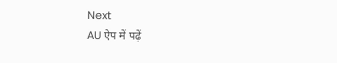Next
AU ऐप में पढ़ें